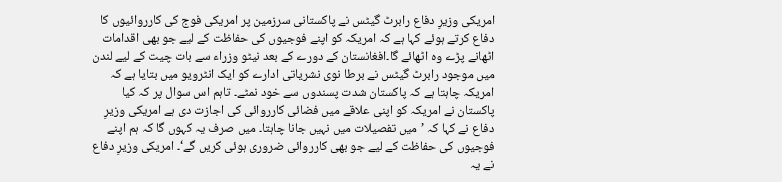امریکی وزیرِ دفاع رابرٹ گیٹس نے پاکستانی سرزمین پر امریکی فوج کی کارروائیوں کا دفاع کرتے ہوئے کہا ہے کہ امریکہ کو اپنے فوجیوں کی حفاظت کے لیے جو بھی اقدامات اٹھانے پڑے وہ اٹھائے گا۔افغانستان کے دورے کے بعد نیٹو وزراء سے بات چیت کے لیے لندن میں موجود رابرٹ گیٹس نے برطا نوی نشریاتی ادارے کو ایک انٹرویو میں بتایا ہے کہ امریکہ چاہتا ہے کہ پاکستان شدت پسندوں سے خود نمٹے۔ تاہم اس سوال پر کہ کیا پاکستان نے امریکہ کو اپنی علاقے میں فضائی کارروائی کی اجازت دی ہے امریکی وزیرِ دفاع نے کہا کہ ’میں تفصیلات میں نہیں جانا چاہتا۔ میں صرف یہ کہوں گا کہ ہم اپنے فوجیوں کی حفاظت کے لیے جو بھی کارروائی ضروری ہوئی کریں گے‘۔ امریکی وزیرِ دفاع نے یہ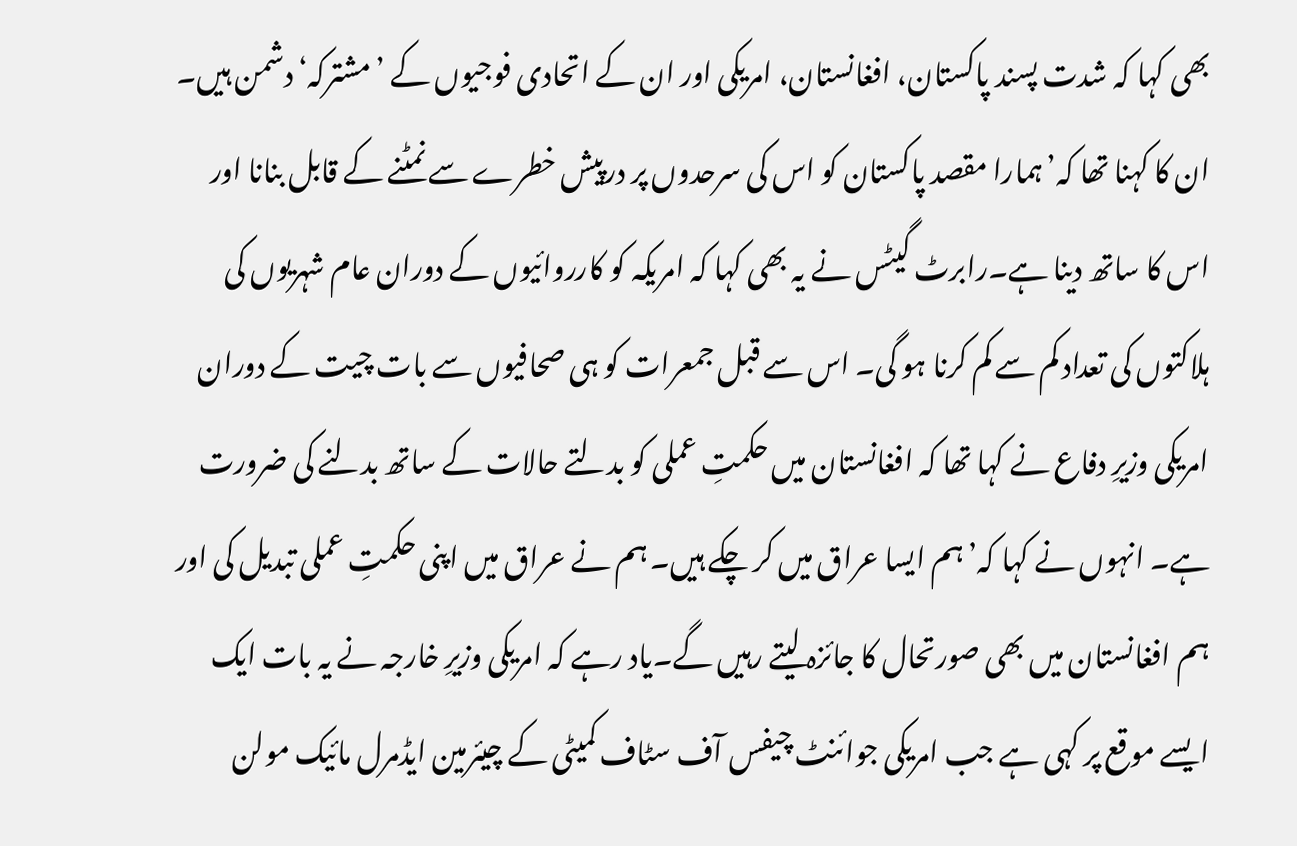بھی کہا کہ شدت پسند پاکستان، افغانستان، امریکی اور ان کے اتحادی فوجیوں کے ’مشترکہ‘ دشمن ہیں۔ ان کا کہنا تھا کہ’ہمارا مقصد پاکستان کو اس کی سرحدوں پر درپیش خطرے سے نمٹنے کے قابل بنانا اور اس کا ساتھ دینا ہے۔رابرٹ گیٹس نے یہ بھی کہا کہ امریکہ کو کارروائیوں کے دوران عام شہریوں کی ہلاکتوں کی تعداد کم سے کم کرنا ہو گی۔ اس سے قبل جمعرات کو ہی صحافیوں سے بات چیت کے دوران امریکی وزیرِ دفاع نے کہا تھا کہ افغانستان میں حکمتِ عملی کو بدلتے حالات کے ساتھ بدلنے کی ضرورت ہے۔ انہوں نے کہا کہ’ہم ایسا عراق میں کر چکے ہیں۔ ہم نے عراق میں اپنی حکمتِ عملی تبدیل کی اور ہم افغانستان میں بھی صورتحال کا جائزہ لیتے رہیں گے۔یاد رہے کہ امریکی وزیرِ خارجہ نے یہ بات ایک ایسے موقع پر کہی ہے جب امریکی جوائنٹ چیفس آف سٹاف کمیٹی کے چیئرمین ایڈمرل مائیک مولن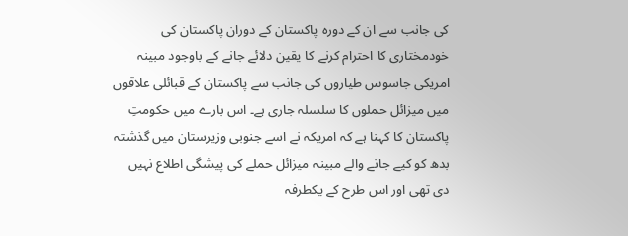کی جانب سے ان کے دورہ پاکستان کے دوران پاکستان کی خودمختاری کا احترام کرنے کا یقین دلائے جانے کے باوجود مبینہ امریکی جاسوس طیاروں کی جانب سے پاکستان کے قبائلی علاقوں میں میزائل حملوں کا سلسلہ جاری ہے۔ اس بارے میں حکومتِ پاکستان کا کہنا ہے کہ امریکہ نے اسے جنوبی وزیرستان میں گذشتہ بدھ کو کیے جانے والے مبینہ میزائل حملے کی پیشگی اطلاع نہیں دی تھی اور اس طرح کے یکطرفہ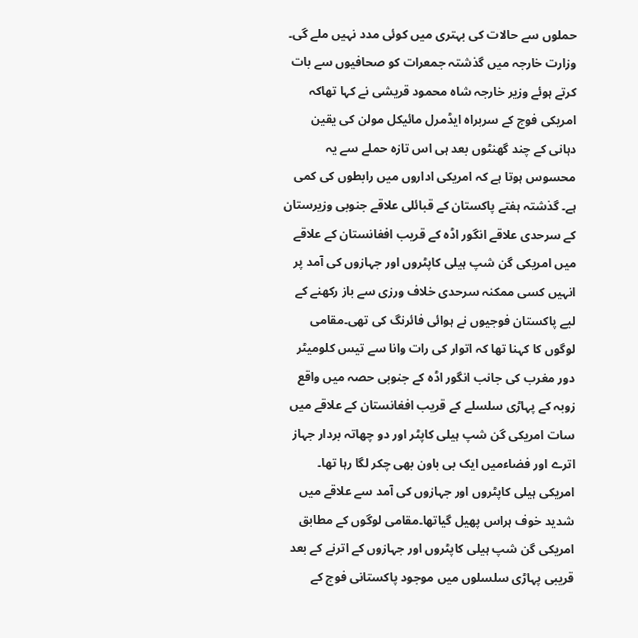حملوں سے حالات کی بہتری میں کوئی مدد نہیں ملے گی۔ وزارت خارجہ میں گذشتہ جمعرات کو صحافیوں سے بات کرتے ہوئے وزیر خارجہ شاہ محمود قریشی نے کہا تھاکہ امریکی فوج کے سربراہ ایڈمرل مائیکل مولن کی یقین دہانی کے چند گھنٹوں بعد ہی اس تازہ حملے سے یہ محسوس ہوتا ہے کہ امریکی اداروں میں رابطوں کی کمی ہے۔ گذشتہ ہفتے پاکستان کے قبائلی علاقے جنوبی وزیرستان کے سرحدی علاقے انگور اڈہ کے قریب افغانستان کے علاقے میں امریکی گن شپ ہیلی کاپٹروں اور جہازوں کی آمد پر انہیں کسی ممکنہ سرحدی خلاف ورزی سے باز رکھنے کے لیے پاکستان فوجیوں نے ہوائی فائرنگ کی تھی۔مقامی لوگوں کا کہنا تھا کہ اتوار کی رات وانا سے تیس کلومیٹر دور مغرب کی جانب انگور اڈہ کے جنوبی حصہ میں واقع زوبہ کے پہاڑی سلسلے کے قریب افغانستان کے علاقے میں سات امریکی گن شپ ہیلی کاپٹر اور دو چھاتہ بردار جہاز اترے اور فضاءمیں ایک بی باون بھی چکر لگا رہا تھا۔ امریکی ہیلی کاپٹروں اور جہازوں کی آمد سے علاقے میں شدید خوف ہراس پھیل گیاتھا۔مقامی لوگوں کے مطابق امریکی گن شپ ہیلی کاپٹروں اور جہازوں کے اترنے کے بعد قریبی پہاڑی سلسلوں میں موجود پاکستانی فوج کے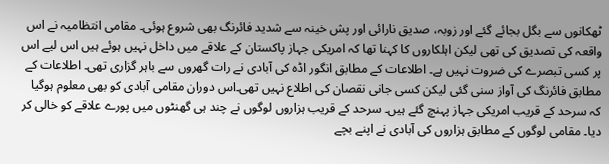ٹھکانوں سے بگل بجائے گئے اور زوبہ، صدیق نارائی اور پش خینہ سے شدید فائرنگ بھی شروع ہوئی۔ مقامی انتظامیہ نے اس واقعہ کی تصدیق کی تھی لیکن اہلکاروں کا کہنا تھا کہ امریکی جہاز پاکستان کے علاقے میں داخل نہیں ہوئے ہیں اس لیے اس پر کسی تبصرے کی ضروت نہیں ہے۔ اطلاعات کے مطابق انگور اڈہ کی آبادی نے رات گھروں سے باہر گزاری تھی۔ اطلاعات کے مطابق فائرنگ کی آواز سنی گئی لیکن کسی جانی نقصان کی اطلاع نہیں تھی۔اس دوران مقامی آبادی کو بھی معلوم ہوگیا کہ سرحد کے قریب امریکی جہاز پہنچ گئے ہیں۔ سرحد کے قریب ہزاروں لوگوں نے چند ہی گھنٹوں میں پورے علاقے کو خالی کر دیا۔ مقامی لوگوں کے مطابق ہزاروں کی آبادی نے اپنے بچے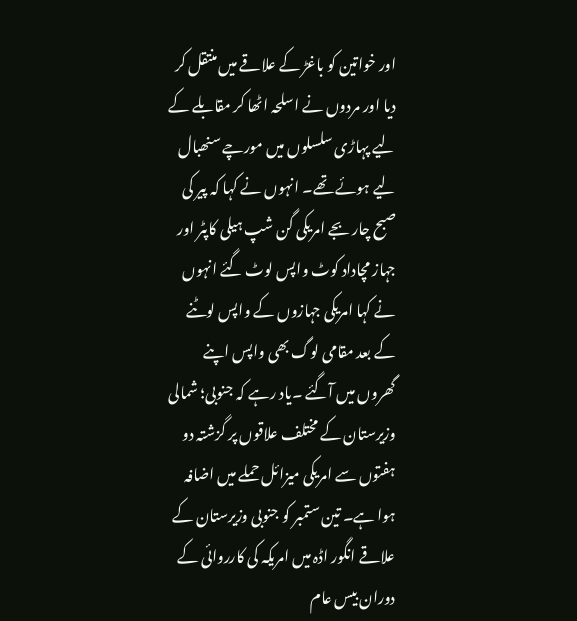اور خواتین کو باغڑ کے علاقے میں منتقل کر دیا اور مردوں نے اسلحہ اٹھا کر مقابلے کے لیے پہاڑی سلسلوں میں مورچے سنھبال لیے ہوئے تھے۔ انہوں نے کہا کہ پیر کی صبح چار بجے امریکی گن شپ ہیلی کاپٹر اور جہاز مچاداد کوٹ واپس لوٹ گئے انہوں نے کہا امریکی جہازوں کے واپس لوٹنے کے بعد مقامی لوگ بھی واپس اپنے گھروں میں آگئے ۔یاد رہے کہ جنوبی؛ شمالی وزیرستان کے مختلف علاقوں پر گزشتہ دو ہفتوں سے امریکی میزائل حملے میں اضافہ ہوا ہے۔ تین ستمبر کو جنوبی وزیرستان کے علاقے انگور اڈہ میں امریکہ کی کارروائی کے دوران بیس عام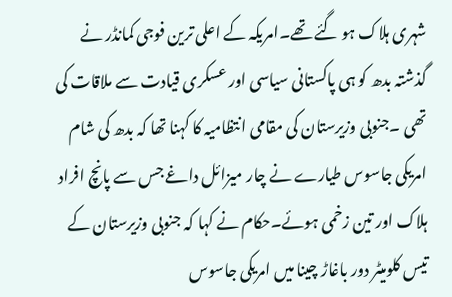شہری ہلاک ہو گئے تھے۔امریکہ کے اعلی ترین فوجی کمانڈر نے گذشتہ بدھ کو ہی پاکستانی سیاسی اور عسکری قیادت سے ملاقات کی تھی ۔جنوبی وزیرستان کی مقامی انتظامیہ کا کہنا تھا کہ بدھ کی شام امریکی جاسوس طیارے نے چار میزائل داغے جس سے پانچ افراد ہلاک اور تین زخمی ہوئے۔حکام نے کہا کہ جنوبی وزیرستان کے تیس کلومیٹر دور باغاڑ چینا میں امریکی جاسوس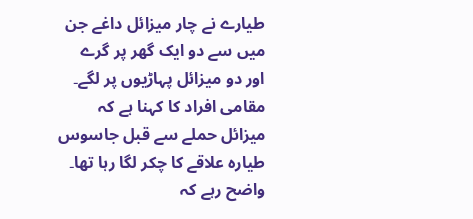طیارے نے چار میزائل داغے جن میں سے دو ایک گھر پر گرے اور دو میزائل پہاڑیوں پر لگے۔ مقامی افراد کا کہنا ہے کہ میزائل حملے سے قبل جاسوس طیارہ علاقے کا چکر لگا رہا تھا۔ واضح رہے کہ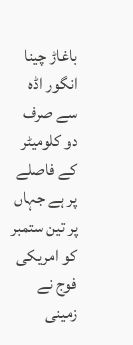باغاڑ چینا انگور اڈہ سے صرف دو کلومیٹر کے فاصلے پر ہے جہاں پر تین ستمبر کو امریکی فوج نے زمینی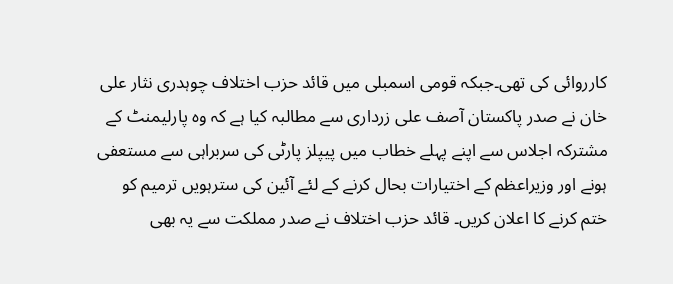کارروائی کی تھی۔جبکہ قومی اسمبلی میں قائد حزب اختلاف چوہدری نثار علی خان نے صدر پاکستان آصف علی زرداری سے مطالبہ کیا ہے کہ وہ پارلیمنٹ کے مشترکہ اجلاس سے اپنے پہلے خطاب میں پیپلز پارٹی کی سربراہی سے مستعفی ہونے اور وزیراعظم کے اختیارات بحال کرنے کے لئے آئین کی سترہویں ترمیم کو ختم کرنے کا اعلان کریں۔ قائد حزب اختلاف نے صدر مملکت سے یہ بھی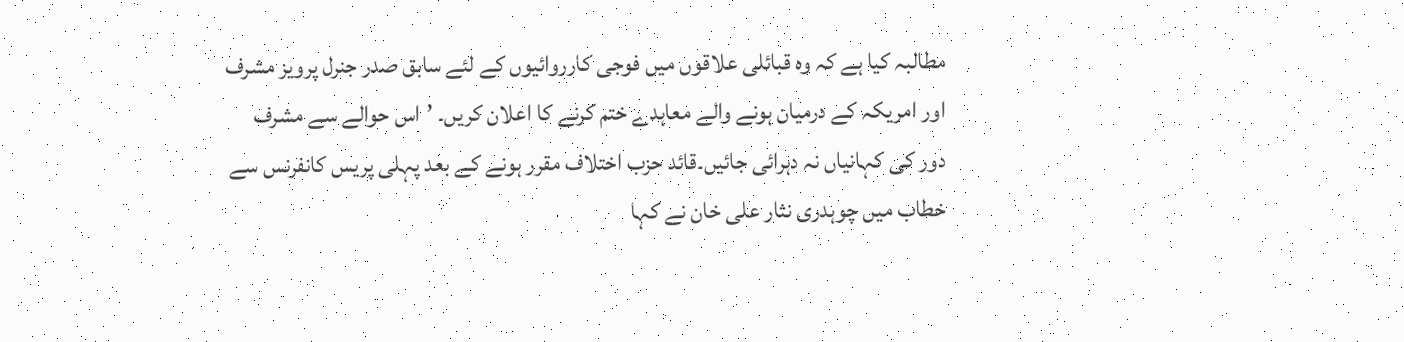مطالبہ کیا ہے کہ وہ قبائلی علاقوں میں فوجی کارروائیوں کے لئے سابق صدر جنرل پرویز مشرف اور امریکہ کے درمیان ہونے والے معاہدے ختم کرنے کا اعلان کریں۔ ’اس حوالے سے مشرف دور کی کہانیاں نہ دہرائی جائیں۔قائد حزب اختلاف مقرر ہونے کے بعد پہلی پریس کانفرنس سے خطاب میں چوہدری نثار علی خان نے کہا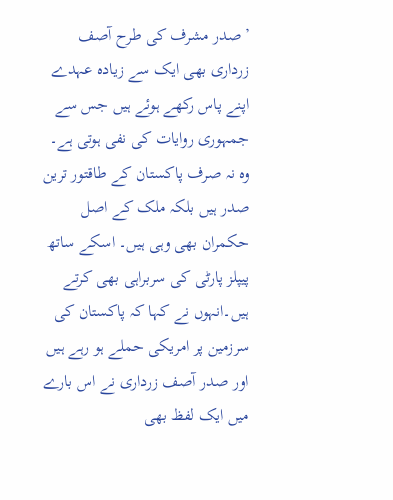’صدر مشرف کی طرح آصف زرداری بھی ایک سے زیادہ عہدے اپنے پاس رکھے ہوئے ہیں جس سے جمہوری روایات کی نفی ہوتی ہے۔ وہ نہ صرف پاکستان کے طاقتور ترین صدر ہیں بلکہ ملک کے اصل حکمران بھی وہی ہیں۔ اسکے ساتھ پیپلز پارٹی کی سربراہی بھی کرتے ہیں۔انہوں نے کہا کہ پاکستان کی سرزمین پر امریکی حملے ہو رہے ہیں اور صدر آصف زرداری نے اس بارے میں ایک لفظ بھی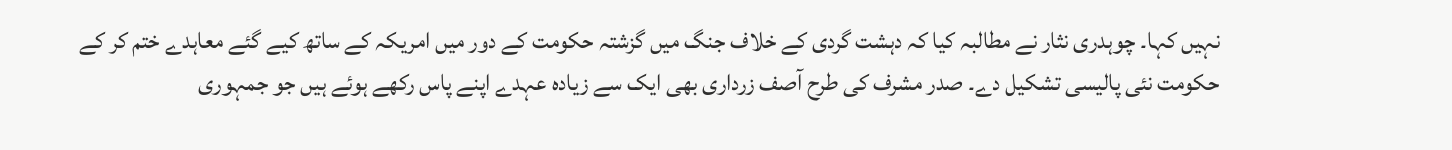نہیں کہا۔ چوہدری نثار نے مطالبہ کیا کہ دہشت گردی کے خلاف جنگ میں گزشتہ حکومت کے دور میں امریکہ کے ساتھ کیے گئے معاہدے ختم کر کے حکومت نئی پالیسی تشکیل دے۔ صدر مشرف کی طرح آصف زرداری بھی ایک سے زیادہ عہدے اپنے پاس رکھے ہوئے ہیں جو جمہوری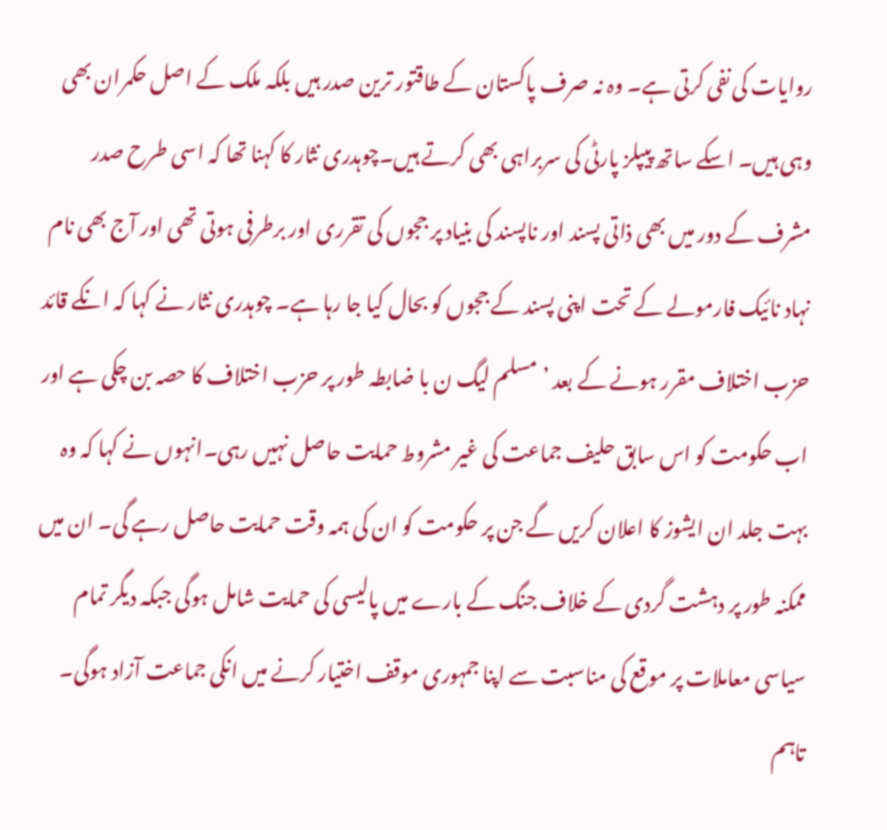روایات کی نفی کرتی ہے۔ وہ نہ صرف پاکستان کے طاقتور ترین صدر ہیں بلکہ ملک کے اصل حکمران بھی وہی ہیں۔ اسکے ساتھ پیپلز پارٹی کی سربراہی بھی کرتے ہیں۔چوہدری نثار کا کہنا تھا کہ اسی طرح صدر مشرف کے دور میں بھی ذاتی پسند اور ناپسند کی بنیاد پر ججوں کی تقرری اور برطرفی ہوتی تھی اور آج بھی نام نہاد نائیک فارمولے کے تحت اپنی پسند کے ججوں کو بحال کیا جا رہا ہے۔ چوہدری نثار نے کہا کہ انکے قائد حزب اختلاف مقرر ہونے کے بعد ’مسلم لیگ ن با ضابطہ طور پر حزب اختلاف کا حصہ بن چکی ہے اور اب حکومت کو اس سابق حلیف جماعت کی غیر مشروط حمایت حاصل نہیں رہی۔انہوں نے کہا کہ وہ بہت جلد ان ایشوز کا اعلان کریں گے جن پر حکومت کو ان کی ہمہ وقت حمایت حاصل رہے گی۔ ان میں ممکنہ طور پر دہشت گردی کے خلاف جنگ کے بارے میں پالیسی کی حمایت شامل ہوگی جبکہ دیگر تمام سیاسی معاملات پر موقع کی مناسبت سے اپنا جمہوری موقف اختیار کرنے میں انکی جماعت آزاد ہوگی۔ تاہم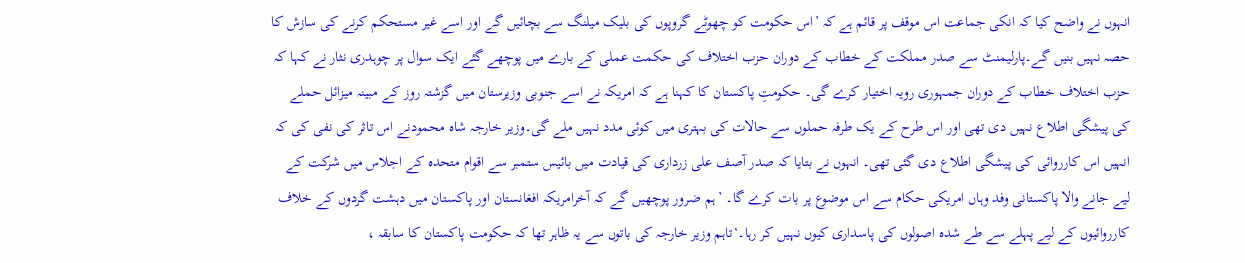انہوں نے واضح کیا کہ انکی جماعت اس موقف پر قائم ہے کہ ’اس حکومت کو چھوٹے گروپوں کی بلیک میلنگ سے بچائیں گے اور اسے غیر مستحکم کرنے کی سازش کا حصہ نہیں بنیں گے۔پارلیمنٹ سے صدر مملکت کے خطاب کے دوران حزب اختلاف کی حکمت عملی کے بارے میں پوچھے گئے ایک سوال پر چوہدری نثار نے کہا کہ حزب اختلاف خطاب کے دوران جمہوری رویہ اختیار کرے گی۔ حکومتِ پاکستان کا کہنا ہے کہ امریکہ نے اسے جنوبی وزیرستان میں گزشتہ روز کے مبینہ میزائل حملے کی پیشگی اطلاع نہیں دی تھی اور اس طرح کے یک طرفہ حملوں سے حالات کی بہتری میں کوئی مدد نہیں ملے گی۔وزیر خارجہ شاہ محمودنے اس تاثر کی نفی کی کہ انہیں اس کارروائی کی پیشگی اطلاع دی گئی تھی۔ انہوں نے بتایا کہ صدر آصف علی زرداری کی قیادت میں بائیس ستمبر سے اقوام متحدہ کے اجلاس میں شرکت کے لیے جانے والا پاکستانی وفد وہاں امریکی حکام سے اس موضوع پر بات کرے گا۔ ’ہم ضرور پوچھیں گے کہ آخرامریکہ افغانستان اور پاکستان میں دہشت گردوں کے خلاف کارروائیوں کے لیے پہلے سے طے شدہ اصولوں کی پاسداری کیوں نہیں کر رہا۔‘تاہم وزیر خارجہ کی باتوں سے یہ ظاہر تھا کہ حکومت پاکستان کا سابقہ ،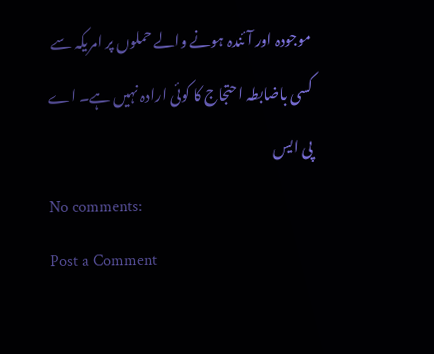موجودہ اور آئندہ ہونے والے حملوں پر امریکہ سے کسی باضابطہ احتجاج کا کوئی ارادہ نہیں ہے۔ اے پی ایس
No comments:
Post a Comment